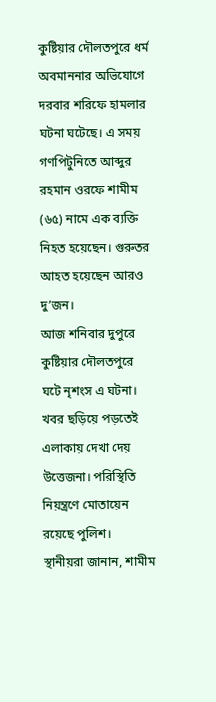কুষ্টিয়ার দৌলতপুরে ধর্ম অবমাননার অভিযোগে দরবার শরিফে হামলার ঘটনা ঘটেছে। এ সময় গণপিটুনিতে আব্দুর রহমান ওরফে শামীম (৬৫) নামে এক ব্যক্তি নিহত হয়েছেন। গুরুতর আহত হয়েছেন আরও দু’জন।
আজ শনিবার দুপুরে কুষ্টিয়ার দৌলতপুরে ঘটে নৃশংস এ ঘটনা। খবর ছড়িয়ে পড়তেই এলাকায় দেখা দেয় উত্তেজনা। পরিস্থিতি নিয়ন্ত্রণে মোতায়েন রয়েছে পুলিশ।
স্থানীয়রা জানান, শামীম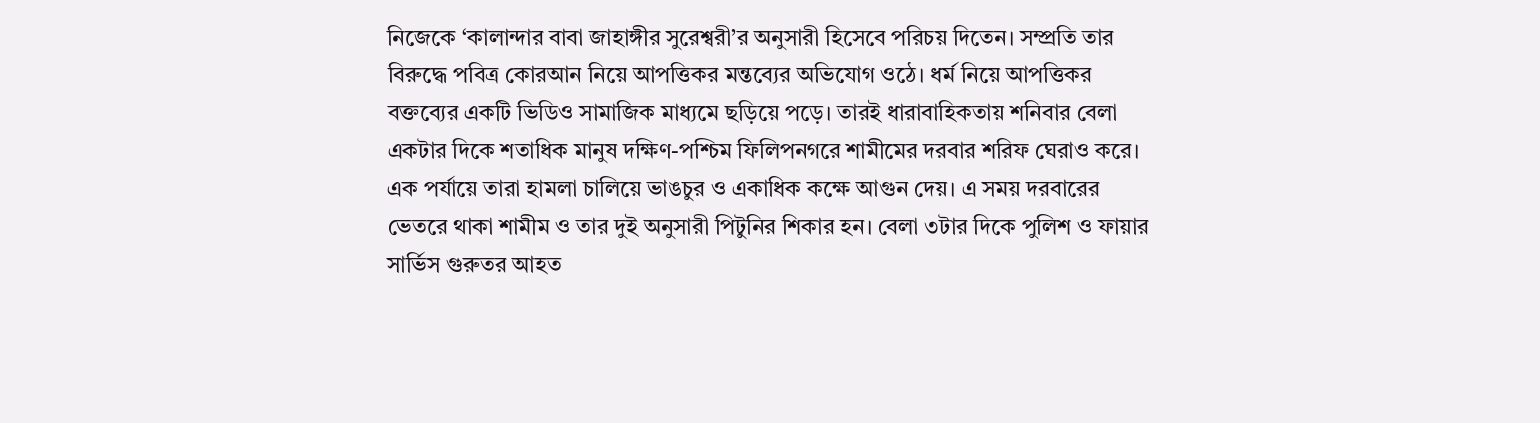নিজেকে ‘কালান্দার বাবা জাহাঙ্গীর সুরেশ্বরী’র অনুসারী হিসেবে পরিচয় দিতেন। সম্প্রতি তার বিরুদ্ধে পবিত্র কোরআন নিয়ে আপত্তিকর মন্তব্যের অভিযোগ ওঠে। ধর্ম নিয়ে আপত্তিকর বক্তব্যের একটি ভিডিও সামাজিক মাধ্যমে ছড়িয়ে পড়ে। তারই ধারাবাহিকতায় শনিবার বেলা একটার দিকে শতাধিক মানুষ দক্ষিণ-পশ্চিম ফিলিপনগরে শামীমের দরবার শরিফ ঘেরাও করে। এক পর্যায়ে তারা হামলা চালিয়ে ভাঙচুর ও একাধিক কক্ষে আগুন দেয়। এ সময় দরবারের ভেতরে থাকা শামীম ও তার দুই অনুসারী পিটুনির শিকার হন। বেলা ৩টার দিকে পুলিশ ও ফায়ার সার্ভিস গুরুতর আহত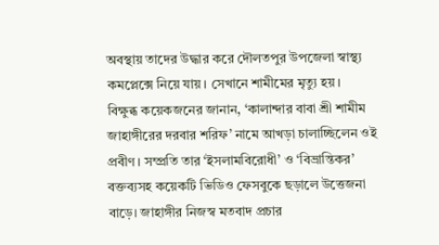অবস্থায় তাদের উদ্ধার করে দৌলতপুর উপজেলা স্বাস্থ্য কমপ্লেক্সে নিয়ে যায়। সেখানে শামীমের মৃত্যু হয়।
বিক্ষুব্ধ কয়েকজনের জানান, ‘কালান্দার বাবা শ্রী শামীম জাহাঙ্গীরের দরবার শরিফ’ নামে আখড়া চালাচ্ছিলেন ওই প্রবীণ। সম্প্রতি তার ‘ইসলামবিরোধী’ ও ‘বিভ্রান্তিকর’ বক্তব্যসহ কয়েকটি ভিডিও ফেসবুকে ছড়ালে উত্তেজনা বাড়ে। জাহাঙ্গীর নিজস্ব মতবাদ প্রচার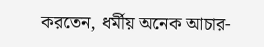করতেন, ধর্মীয় অনেক আচার-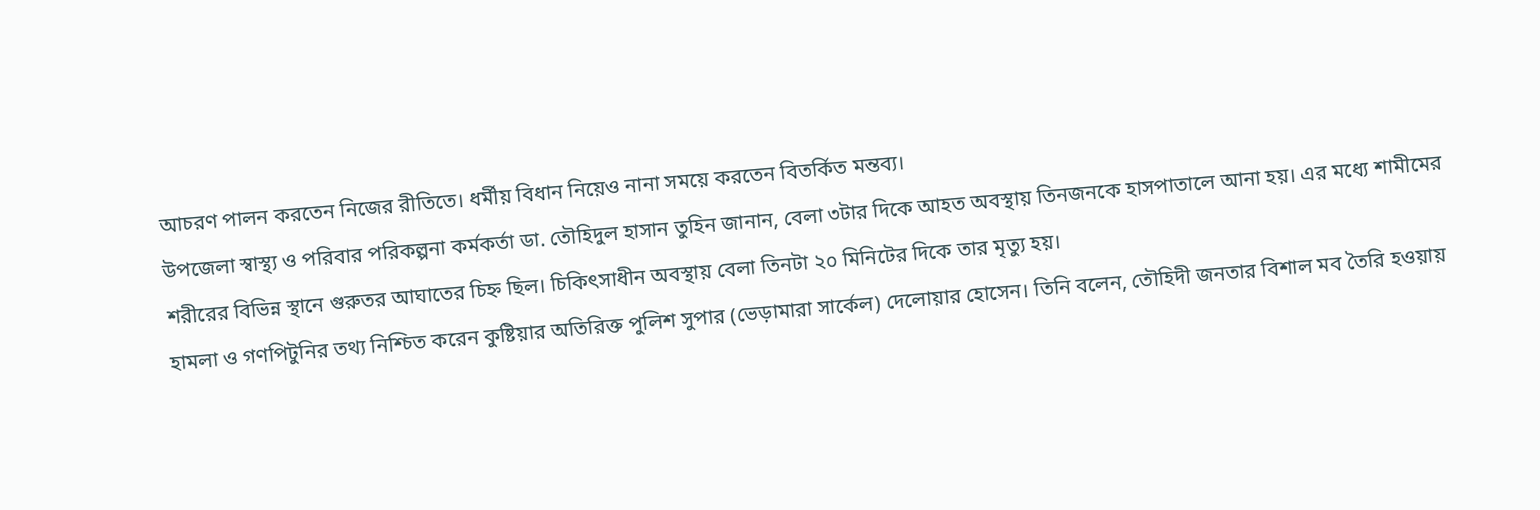আচরণ পালন করতেন নিজের রীতিতে। ধর্মীয় বিধান নিয়েও নানা সময়ে করতেন বিতর্কিত মন্তব্য।
উপজেলা স্বাস্থ্য ও পরিবার পরিকল্পনা কর্মকর্তা ডা. তৌহিদুল হাসান তুহিন জানান, বেলা ৩টার দিকে আহত অবস্থায় তিনজনকে হাসপাতালে আনা হয়। এর মধ্যে শামীমের শরীরের বিভিন্ন স্থানে গুরুতর আঘাতের চিহ্ন ছিল। চিকিৎসাধীন অবস্থায় বেলা তিনটা ২০ মিনিটের দিকে তার মৃত্যু হয়।
হামলা ও গণপিটুনির তথ্য নিশ্চিত করেন কুষ্টিয়ার অতিরিক্ত পুলিশ সুপার (ভেড়ামারা সার্কেল) দেলোয়ার হোসেন। তিনি বলেন, তৌহিদী জনতার বিশাল মব তৈরি হওয়ায়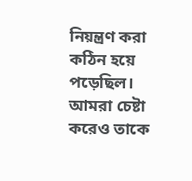নিয়ন্ত্রণ করা কঠিন হয়ে পড়েছিল। আমরা চেষ্টা করেও তাকে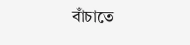বাঁচাতে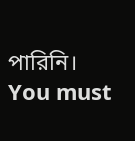পারিনি।
You must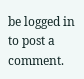be logged in to post a comment.